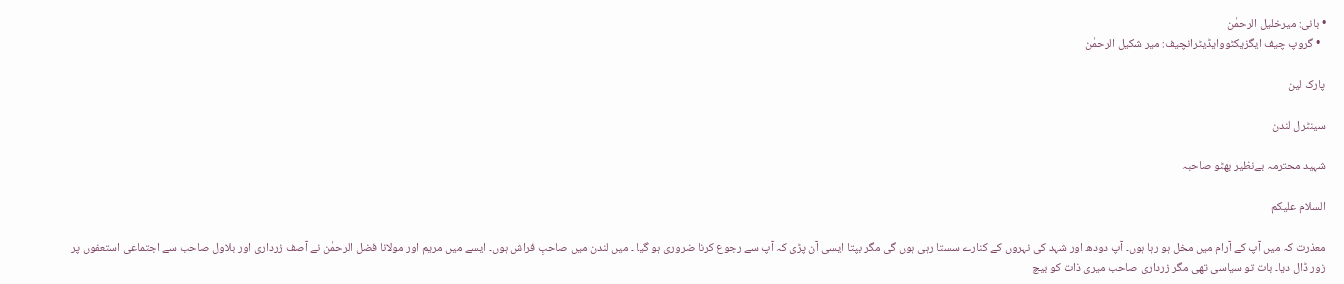• بانی: میرخلیل الرحمٰن
  • گروپ چیف ایگزیکٹووایڈیٹرانچیف: میر شکیل الرحمٰن

پارک لین

سینٹرل لندن

شہید محترمہ بےنظیر بھٹو صاحبہ

السلام علیکم

معذرت کہ میں آپ کے آرام میں مخل ہو رہا ہوں۔ آپ دودھ اور شہد کی نہروں کے کنارے سستا رہی ہوں گی مگر بپتا ایسی آن پڑی کہ آپ سے رجوع کرنا ضروری ہو گیا ۔ میں لندن میں صاحبِ فراش ہوں۔ ایسے میں مریم اور مولانا فضل الرحمٰن نے آصف زرداری اور بلاول صاحب سے اجتماعی استعفوں پر زور ڈال دیا۔ بات تو سیاسی تھی مگر زرداری صاحب میری ذات کو بیچ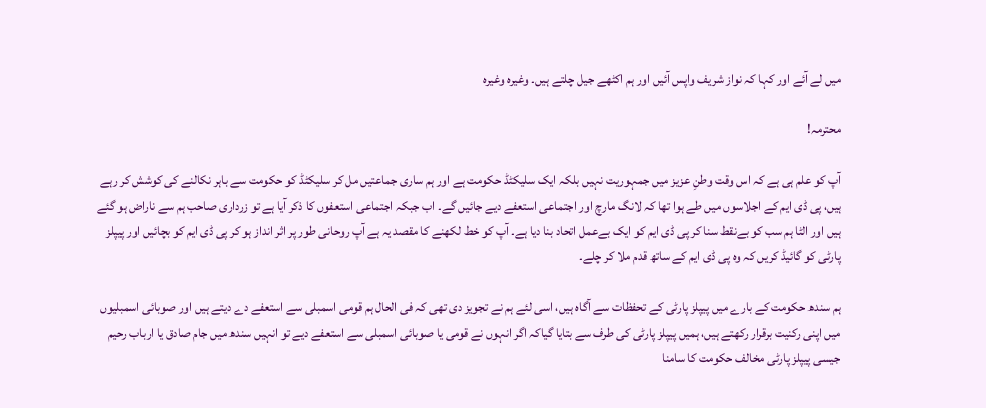میں لے آئے اور کہا کہ نواز شریف واپس آئیں اور ہم اکٹھے جیل چلتے ہیں۔ وغیرہ وغیرہ

محترمہ!

آپ کو علم ہی ہے کہ اس وقت وطنِ عزیز میں جمہوریت نہیں بلکہ ایک سلیکٹڈ حکومت ہے اور ہم ساری جماعتیں مل کر سلیکٹڈ کو حکومت سے باہر نکالنے کی کوشش کر رہے ہیں، پی ڈی ایم کے اجلاسوں میں طے ہوا تھا کہ لانگ مارچ اور اجتماعی استعفے دیے جائیں گے۔ اب جبکہ اجتماعی استعفوں کا ذکر آیا ہے تو زرداری صاحب ہم سے ناراض ہو گئے ہیں اور الٹا ہم سب کو بےنقط سنا کر پی ڈی ایم کو ایک بےعمل اتحاد بنا دیا ہے۔ آپ کو خط لکھنے کا مقصد یہ ہے آپ روحانی طور پر اثر انداز ہو کر پی ڈی ایم کو بچائیں اور پیپلز پارٹی کو گائیڈ کریں کہ وہ پی ڈی ایم کے ساتھ قدم ملا کر چلے۔

ہم سندھ حکومت کے بارے میں پیپلز پارٹی کے تحفظات سے آگاہ ہیں، اسی لئے ہم نے تجویز دی تھی کہ فی الحال ہم قومی اسمبلی سے استعفے دے دیتے ہیں اور صوبائی اسمبلیوں میں اپنی رکنیت برقرار رکھتے ہیں، ہمیں پیپلز پارٹی کی طرف سے بتایا گیاکہ اگر انہوں نے قومی یا صوبائی اسمبلی سے استعفے دیے تو انہیں سندھ میں جام صادق یا ارباب رحیم جیسی پیپلز پارٹی مخالف حکومت کا سامنا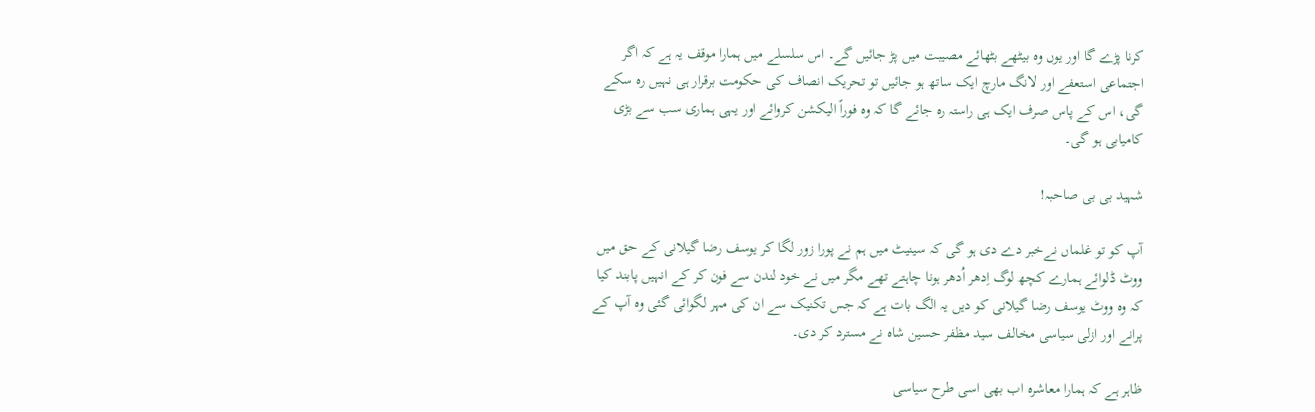کرنا پڑے گا اور یوں وہ بیٹھے بٹھائے مصیبت میں پڑ جائیں گے۔ اس سلسلے میں ہمارا موقف یہ ہے کہ اگر اجتماعی استعفے اور لانگ مارچ ایک ساتھ ہو جائیں تو تحریک انصاف کی حکومت برقرار ہی نہیں رہ سکے گی، اس کے پاس صرف ایک ہی راستہ رہ جائے گا کہ وہ فوراً الیکشن کروائے اور یہی ہماری سب سے بڑی کامیابی ہو گی۔

شہید بی بی صاحبہ!

آپ کو تو غلماں نےخبر دے دی ہو گی کہ سینیٹ میں ہم نے پورا زور لگا کر یوسف رضا گیلانی کے حق میں ووٹ ڈلوائے ہمارے کچھ لوگ اِدھر اُدھر ہونا چاہتے تھے مگر میں نے خود لندن سے فون کر کے انہیں پابند کیا کہ وہ ووٹ یوسف رضا گیلانی کو دیں یہ الگ بات ہے کہ جس تکنیک سے ان کی مہر لگوائی گئی وہ آپ کے پرانے اور ازلی سیاسی مخالف سید مظفر حسین شاہ نے مسترد کر دی۔

ظاہر ہے کہ ہمارا معاشرہ اب بھی اسی طرح سیاسی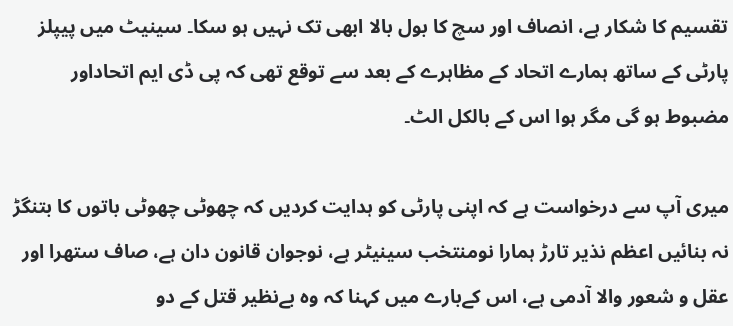تقسیم کا شکار ہے، انصاف اور سچ کا بول بالا ابھی تک نہیں ہو سکا۔ سینیٹ میں پیپلز پارٹی کے ساتھ ہمارے اتحاد کے مظاہرے کے بعد سے توقع تھی کہ پی ڈی ایم اتحاداور مضبوط ہو گی مگر ہوا اس کے بالکل الٹ۔

میری آپ سے درخواست ہے کہ اپنی پارٹی کو ہدایت کردیں کہ چھوٹی چھوٹی باتوں کا بتنگڑ نہ بنائیں اعظم نذیر تارڑ ہمارا نومنتخب سینیٹر ہے، نوجوان قانون دان ہے، صاف ستھرا اور عقل و شعور والا آدمی ہے، اس کےبارے میں کہنا کہ وہ بےنظیر قتل کے دو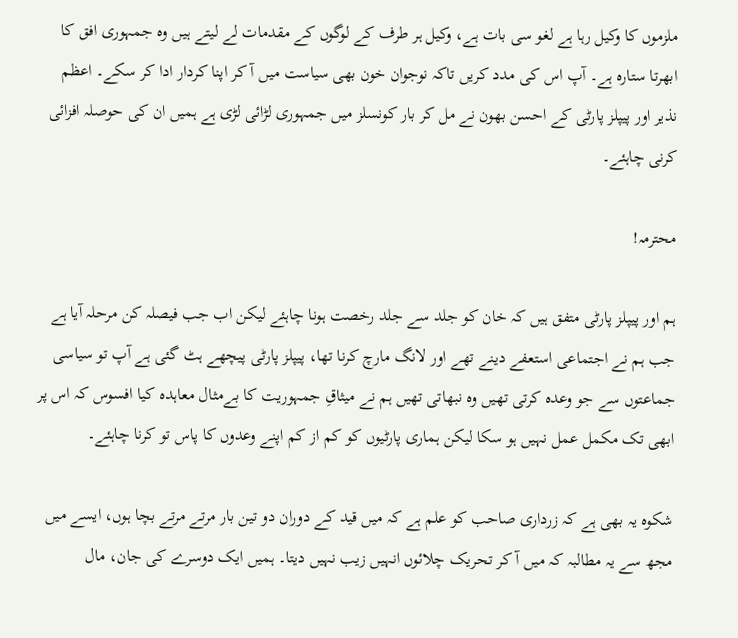ملزموں کا وکیل رہا ہے لغو سی بات ہے، وکیل ہر طرف کے لوگوں کے مقدمات لے لیتے ہیں وہ جمہوری افق کا ابھرتا ستارہ ہے۔ آپ اس کی مدد کریں تاکہ نوجوان خون بھی سیاست میں آ کر اپنا کردار ادا کر سکے۔ اعظم نذیر اور پیپلز پارٹی کے احسن بھون نے مل کر بار کونسلز میں جمہوری لڑائی لڑی ہے ہمیں ان کی حوصلہ افزائی کرنی چاہئے۔

محترمہ!

ہم اور پیپلز پارٹی متفق ہیں کہ خان کو جلد سے جلد رخصت ہونا چاہئے لیکن اب جب فیصلہ کن مرحلہ آیا ہے جب ہم نے اجتماعی استعفے دینے تھے اور لانگ مارچ کرنا تھا، پیپلز پارٹی پیچھے ہٹ گئی ہے آپ تو سیاسی جماعتوں سے جو وعدہ کرتی تھیں وہ نبھاتی تھیں ہم نے میثاقِ جمہوریت کا بےمثال معاہدہ کیا افسوس کہ اس پر ابھی تک مکمل عمل نہیں ہو سکا لیکن ہماری پارٹیوں کو کم از کم اپنے وعدوں کا پاس تو کرنا چاہئے۔

شکوہ یہ بھی ہے کہ زرداری صاحب کو علم ہے کہ میں قید کے دوران دو تین بار مرتے مرتے بچا ہوں، ایسے میں مجھ سے یہ مطالبہ کہ میں آ کر تحریک چلائوں انہیں زیب نہیں دیتا۔ ہمیں ایک دوسرے کی جان، مال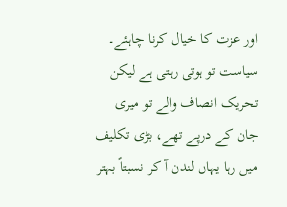اور عزت کا خیال کرنا چاہئے۔ سیاست تو ہوتی رہتی ہے لیکن تحریک انصاف والے تو میری جان کے درپے تھے، بڑی تکلیف میں رہا یہاں لندن آ کر نسبتاً بہتر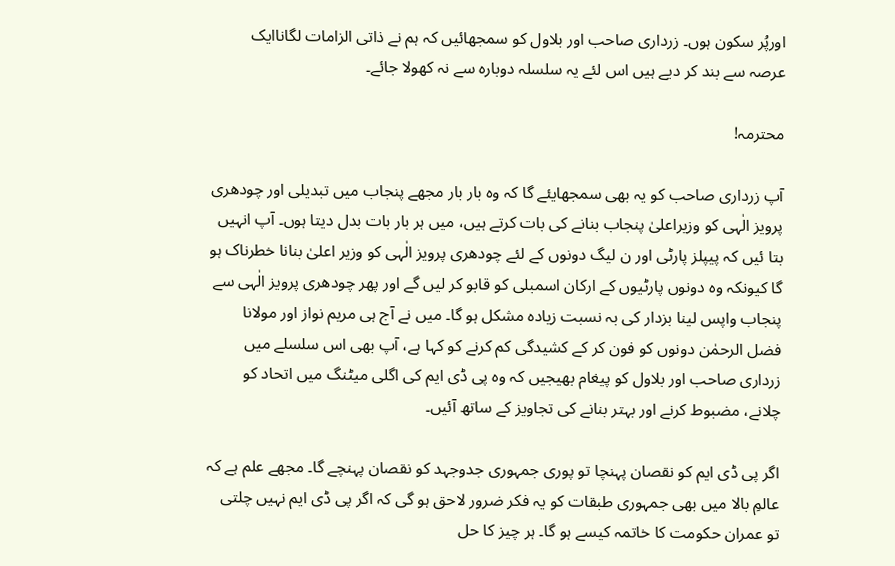اورپُر سکون ہوں۔ زرداری صاحب اور بلاول کو سمجھائیں کہ ہم نے ذاتی الزامات لگاناایک عرصہ سے بند کر دیے ہیں اس لئے یہ سلسلہ دوبارہ سے نہ کھولا جائے۔

محترمہ!

آپ زرداری صاحب کو یہ بھی سمجھایئے گا کہ وہ بار بار مجھے پنجاب میں تبدیلی اور چودھری پرویز الٰہی کو وزیراعلیٰ پنجاب بنانے کی بات کرتے ہیں، میں ہر بار بات بدل دیتا ہوں۔ آپ انہیں بتا ئیں کہ پیپلز پارٹی اور ن لیگ دونوں کے لئے چودھری پرویز الٰہی کو وزیر اعلیٰ بنانا خطرناک ہو گا کیونکہ وہ دونوں پارٹیوں کے ارکان اسمبلی کو قابو کر لیں گے اور پھر چودھری پرویز الٰہی سے پنجاب واپس لینا بزدار کی بہ نسبت زیادہ مشکل ہو گا۔ میں نے آج ہی مریم نواز اور مولانا فضل الرحمٰن دونوں کو فون کر کے کشیدگی کم کرنے کو کہا ہے، آپ بھی اس سلسلے میں زرداری صاحب اور بلاول کو پیغام بھیجیں کہ وہ پی ڈی ایم کی اگلی میٹنگ میں اتحاد کو چلانے، مضبوط کرنے اور بہتر بنانے کی تجاویز کے ساتھ آئیں۔

اگر پی ڈی ایم کو نقصان پہنچا تو پوری جمہوری جدوجہد کو نقصان پہنچے گا۔ مجھے علم ہے کہ عالمِ بالا میں بھی جمہوری طبقات کو یہ فکر ضرور لاحق ہو گی کہ اگر پی ڈی ایم نہیں چلتی تو عمران حکومت کا خاتمہ کیسے ہو گا۔ ہر چیز کا حل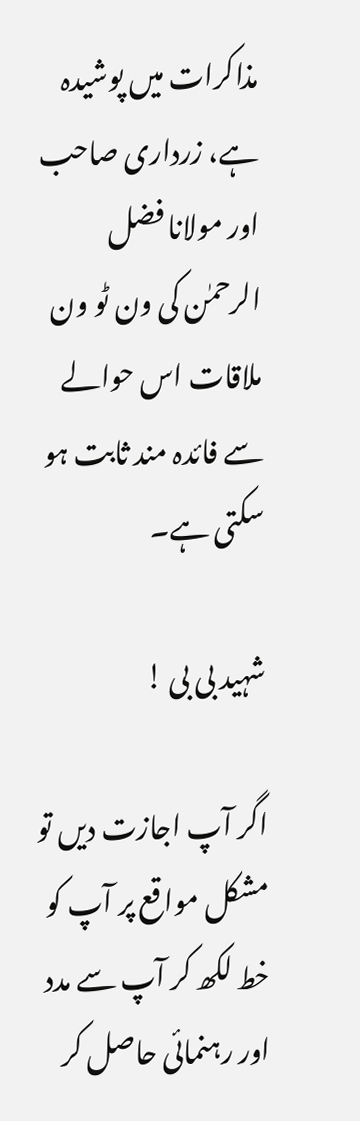مذاکرات میں پوشیدہ ہے، زرداری صاحب اور مولانا فضل الرحمٰن کی ون ٹو ون ملاقات اس حوالے سے فائدہ مند ثابت ہو سکتی ہے۔

شہید بی بی !

اگر آپ اجازت دیں تو مشکل مواقع پر آپ کو خط لکھ کر آپ سے مدد اور رہنمائی حاصل کر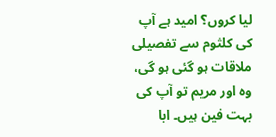لیا کروں؟ امید ہے آپ کی کلثوم سے تفصیلی ملاقات ہو گئی ہو گی، وہ اور مریم تو آپ کی بہت فین ہیں۔ ابا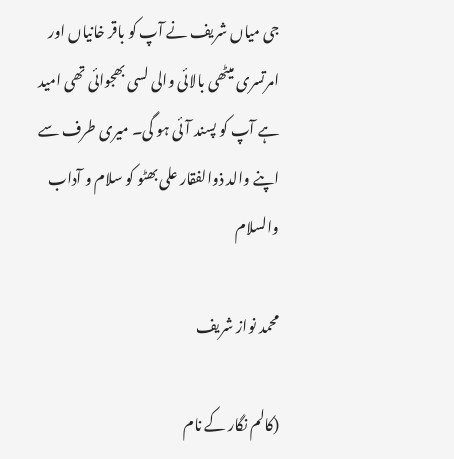جی میاں شریف نے آپ کو باقر خانیاں اور امرتسری میٹھی بالائی والی لسی بھجوائی تھی امید ہے آپ کو پسند آئی ہو گی۔ میری طرف سے اپنے والد ذوالفقار علی بھٹو کو سلام و آداب والسلام

محمد نواز شریف

(کالم نگار کے نام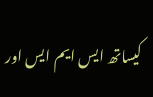کیساتھ ایس ایم ایس اور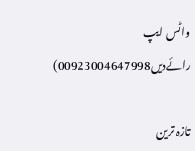واٹس ایپ رائےدیں00923004647998)

تازہ ترین